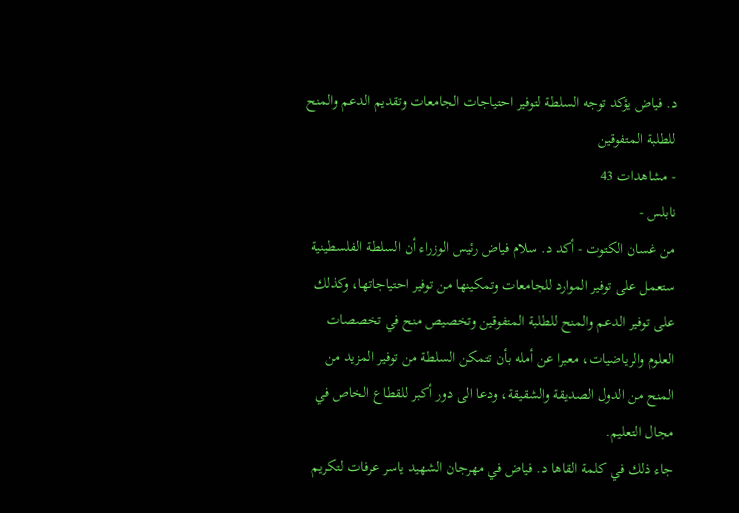د. فياض يؤكد توجه السلطة لتوفير احتياجات الجامعات وتقديم الدعم والمنح للطلبة المتفوقين
- مشاهدات 43
نابلس -
من غسان الكتوت - أكد د. سلام فياض رئيس الوزراء أن السلطة الفلسطينية ستعمل على توفير الموارد للجامعات وتمكينها من توفير احتياجاتها، وكذلك على توفير الدعم والمنح للطلبة المتفوقين وتخصيص منح في تخصصات العلوم والرياضيات، معبرا عن أمله بأن تتمكن السلطة من توفير المزيد من المنح من الدول الصديقة والشقيقة، ودعا الى دور أكبر للقطاع الخاص في مجال التعليم.
جاء ذلك في كلمة القاها د. فياض في مهرجان الشهيد ياسر عرفات لتكريم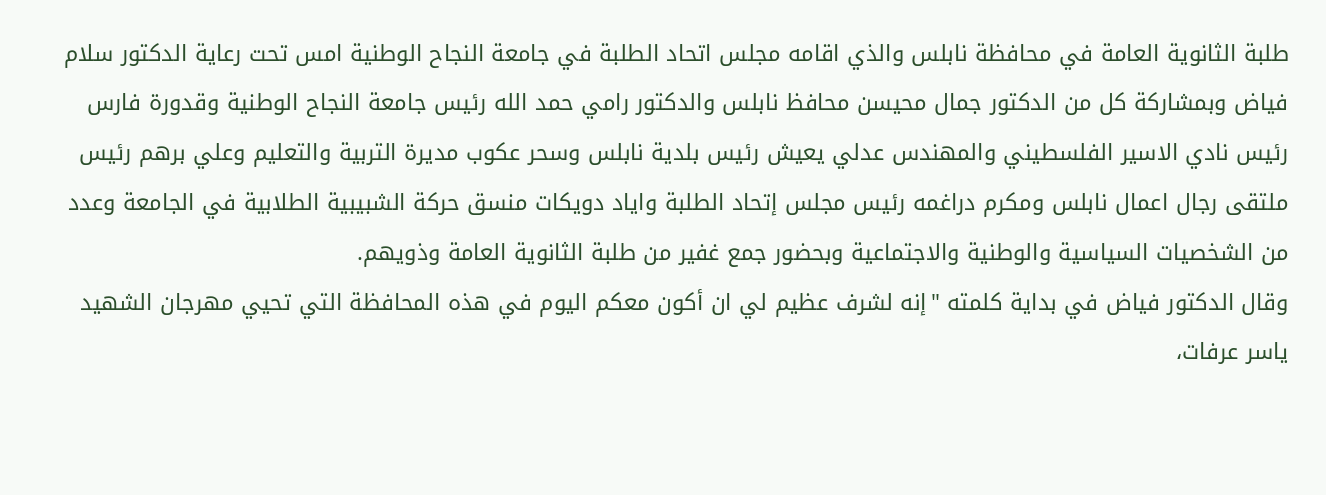طلبة الثانوية العامة في محافظة نابلس والذي اقامه مجلس اتحاد الطلبة في جامعة النجاح الوطنية امس تحت رعاية الدكتور سلام فياض وبمشاركة كل من الدكتور جمال محيسن محافظ نابلس والدكتور رامي حمد الله رئيس جامعة النجاح الوطنية وقدورة فارس رئيس نادي الاسير الفلسطيني والمهندس عدلي يعيش رئيس بلدية نابلس وسحر عكوب مديرة التربية والتعليم وعلي برهم رئيس ملتقى رجال اعمال نابلس ومكرم دراغمه رئيس مجلس إتحاد الطلبة واياد دويكات منسق حركة الشبيبية الطلابية في الجامعة وعدد من الشخصيات السياسية والوطنية والاجتماعية وبحضور جمع غفير من طلبة الثانوية العامة وذويهم.
وقال الدكتور فياض في بداية كلمته "إنه لشرف عظيم لي ان أكون معكم اليوم في هذه المحافظة التي تحيي مهرجان الشهيد ياسر عرفات،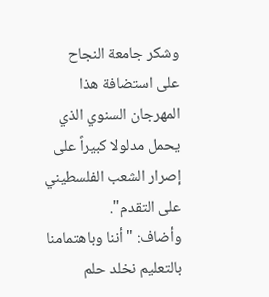وشكر جامعة النجاح على استضافة هذا المهرجان السنوي الذي يحمل مدلولا كبيراً على إصرار الشعب الفلسطيني على التقدم".
وأضاف: "أننا وباهتمامنا بالتعليم نخلد حلم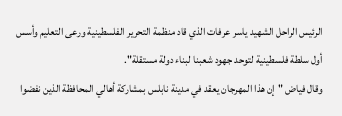الرئيس الراحل الشهيد ياسر عرفات الذي قاد منظمة التحرير الفلسطينية ورعى التعليم وأسس أول سلطة فلسطينية لتوحد جهود شعبنا لبناء دولة مستقلة".
وقال فياض "إن هذا المهرجان يعقد في مدينة نابلس بمشاركة أهالي المحافظة الذين نفضوا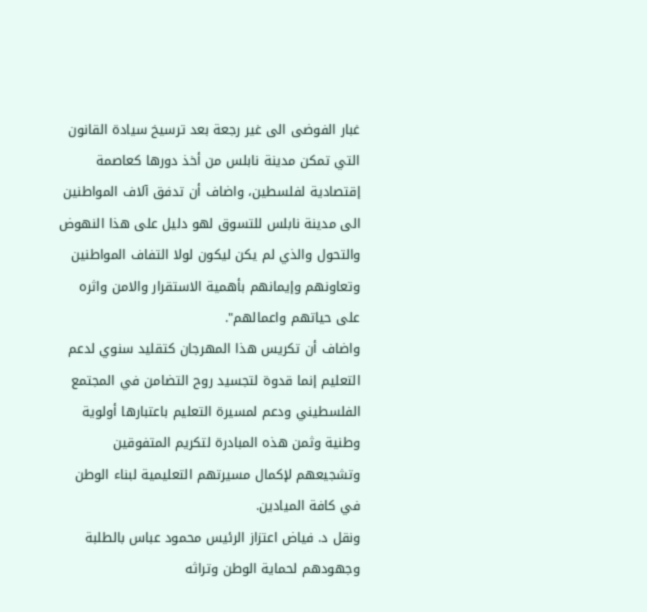غبار الفوضى الى غير رجعة بعد ترسيخ سيادة القانون التي تمكن مدينة نابلس من أخذ دورها كعاصمة إقتصادية لفلسطين، واضاف أن تدفق آلاف المواطنين الى مدينة نابلس للتسوق لهو دليل على هذا النهوض والتحول والذي لم يكن ليكون لولا التفاف المواطنين وتعاونهم وإيمانهم بأهمية الاستقرار والامن واثره على حياتهم واعمالهم".
واضاف أن تكريس هذا المهرجان كتقليد سنوي لدعم التعليم إنما قدوة لتجسيد روح التضامن في المجتمع الفلسطيني ودعم لمسيرة التعليم باعتبارها أولوية وطنية وثمن هذه المبادرة لتكريم المتفوقين وتشجيعهم لإكمال مسيرتهم التعليمية لبناء الوطن في كافة الميادين.
ونقل د. فياض اعتزاز الرئيس محمود عباس بالطلبة وجهودهم لحماية الوطن وتراثه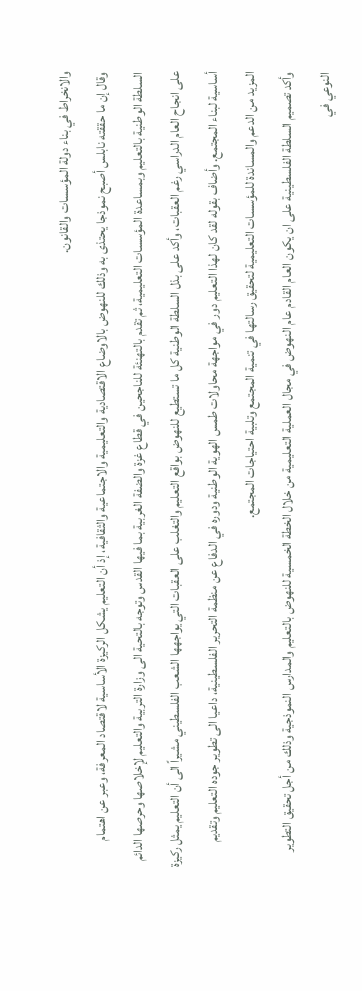والانخراط في بناء دولة المؤسسات والقانون.
وقال إن ما حققته نابلس أصبح نموذجا يحتذى به وذلك للنهوض بالاوضاع الاقتصادية والتعليمية والاجتماعية والثقافية، إذ أن التعليم يشكل الركيزة الأساسية لاقتصاد المعرفة، وعبر عن اهتمام السلطة الوطنية بالتعليم وبمساعدة المؤسسات التعليمية، ثم تقدم بالتهنئة للناجحين في قطاع غزة والضفة الغربية بما فيها القدس وتوجه بالتحية الى وزارة التربية والتعليم لإخلاصها وحرصها الدائم على انجاح العام الدراسي رغم العقبات، وأكد على بذل السلطة الوطنية كل ما تستطيع للنهوض بواقع التعليم والتغلب على العقبات التي يواجهها الشعب الفلسطيني مشيراً الى أن التعليم يمثل ركيزة أساسية لبناء المجتمع. وأضاف بقوله لقد كان لهذا التعليم دور في مواجهة محاولات طمس الهوية الوطنية ودوره في الدفاع عن منظمة التحرير الفلسطينية، داعيا الى تطوير جوده التعليم وتقديم المزيد من الدعم والمساندة للمؤسسات التعليمية لتحقيق رسالتها في تنمية المجتمع وتلبية احتياجات المجتمع.
وأكد تصميم السلطة الفلسطينية على ان يكون العام القادم عام النهوض في مجال العملية التعليمية من خلال الخطة الخمسية للنهوض بالتعليم والمدارس النموذجية وذلك من أجل تحقيق التطوير النوعي في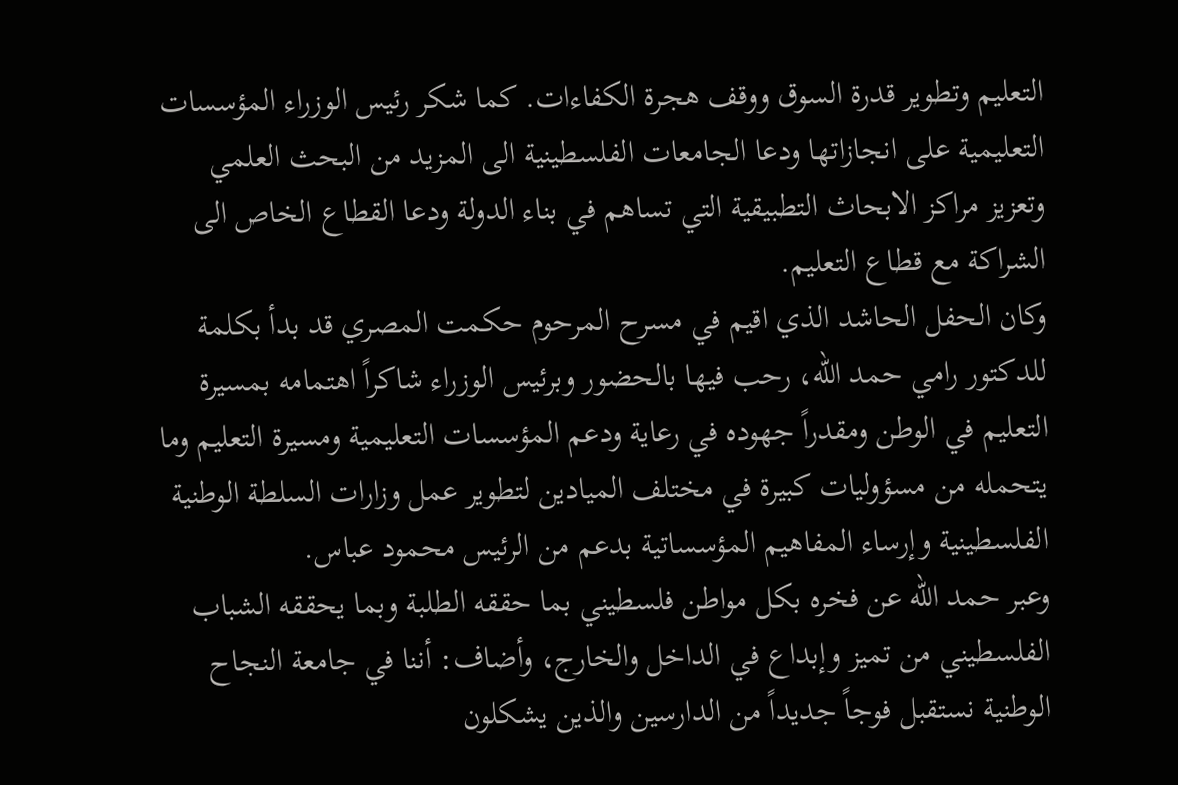التعليم وتطوير قدرة السوق ووقف هجرة الكفاءات. كما شكر رئيس الوزراء المؤسسات التعليمية على انجازاتها ودعا الجامعات الفلسطينية الى المزيد من البحث العلمي وتعزيز مراكز الابحاث التطبيقية التي تساهم في بناء الدولة ودعا القطاع الخاص الى الشراكة مع قطاع التعليم.
وكان الحفل الحاشد الذي اقيم في مسرح المرحوم حكمت المصري قد بدأ بكلمة للدكتور رامي حمد الله، رحب فيها بالحضور وبرئيس الوزراء شاكراً اهتمامه بمسيرة التعليم في الوطن ومقدراً جهوده في رعاية ودعم المؤسسات التعليمية ومسيرة التعليم وما يتحمله من مسؤوليات كبيرة في مختلف الميادين لتطوير عمل وزارات السلطة الوطنية الفلسطينية وإرساء المفاهيم المؤسساتية بدعم من الرئيس محمود عباس.
وعبر حمد الله عن فخره بكل مواطن فلسطيني بما حققه الطلبة وبما يحققه الشباب الفلسطيني من تميز وإبداع في الداخل والخارج، وأضاف: أننا في جامعة النجاح الوطنية نستقبل فوجاً جديداً من الدارسين والذين يشكلون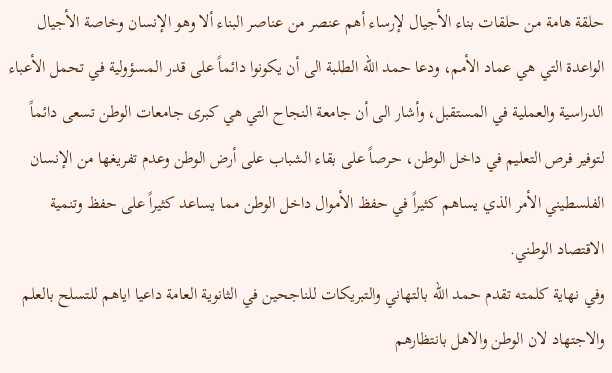حلقة هامة من حلقات بناء الأجيال لإرساء أهم عنصر من عناصر البناء ألا وهو الإنسان وخاصة الأجيال الواعدة التي هي عماد الأمم، ودعا حمد الله الطلبة الى أن يكونوا دائماً على قدر المسؤولية في تحمل الأعباء الدراسية والعملية في المستقبل، وأشار الى أن جامعة النجاح التي هي كبرى جامعات الوطن تسعى دائماً لتوفير فرص التعليم في داخل الوطن، حرصاً على بقاء الشباب على أرض الوطن وعدم تفريغها من الإنسان الفلسطيني الأمر الذي يساهم كثيراً في حفظ الأموال داخل الوطن مما يساعد كثيراً على حفظ وتنمية الاقتصاد الوطني.
وفي نهاية كلمته تقدم حمد الله بالتهاني والتبريكات للناجحين في الثانوية العامة داعيا اياهم للتسلح بالعلم والاجتهاد لان الوطن والاهل بانتظارهم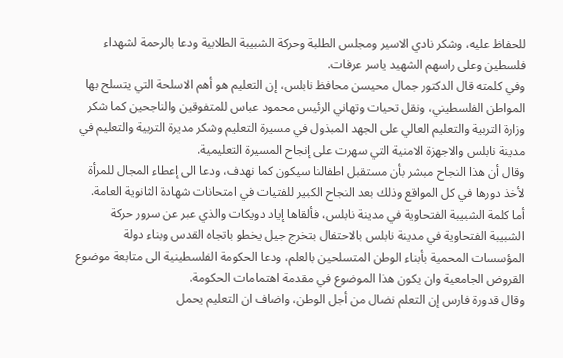للحفاظ عليه، وشكر نادي الاسير ومجلس الطلبة وحركة الشبيبة الطلابية ودعا بالرحمة لشهداء فلسطين وعلى راسهم الشهيد ياسر عرفات.
وفي كلمته قال الدكتور جمال محيسن محافظ نابلس، إن التعليم هو أهم الاسلحة التي يتسلح بها المواطن الفلسطيني، ونقل تحيات وتهاني الرئيس محمود عباس للمتفوقين والناجحين كما شكر وزارة التربية والتعليم العالي على الجهد المبذول في مسيرة التعليم وشكر مديرة التربية والتعليم في مدينة نابلس والاجهزة الامنية التي سهرت على إنجاح المسيرة التعليمية.
وقال أن هذا النجاح مبشر بأن مستقبل اطفالنا سيكون كما نهدف، ودعا الى إعطاء المجال للمرأة لأخذ دورها في كل المواقع وذلك بعد النجاح الكبير للفتيات في امتحانات شهادة الثانوية العامة.
أما كلمة الشبيبة الفتحاوية في مدينة نابلس، فألقاها إياد دويكات والذي عبر عن سرور حركة الشبيبة الفتحاوية في مدينة نابلس بالاحتفال بتخرج جيل يخطو باتجاه القدس وبناء دولة المؤسسات المحمية بأبناء الوطن المتسلحين بالعلم، ودعا الحكومة الفلسطينية الى متابعة موضوع القروض الجامعية وان يكون هذا الموضوع في مقدمة اهتمامات الحكومة.
وقال قدورة فارس إن التعلم نضال من أجل الوطن، واضاف ان التعليم يحمل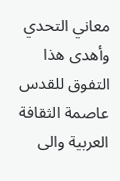معاني التحدي وأهدى هذا التفوق للقدس عاصمة الثقافة العربية والى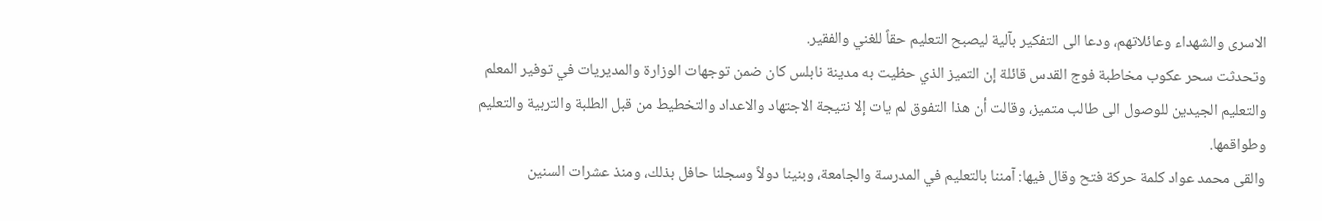الاسرى والشهداء وعائلاتهم، ودعا الى التفكير بآلية ليصبح التعليم حقاً للغني والفقير.
وتحدثت سحر عكوب مخاطبة فوج القدس قائلة إن التميز الذي حظيت به مدينة نابلس كان ضمن توجهات الوزارة والمديريات في توفير المعلم والتعليم الجيدين للوصول الى طالب متميز، وقالت أن هذا التفوق لم يات إلا نتيجة الاجتهاد والاعداد والتخطيط من قبل الطلبة والتربية والتعليم وطواقمها.
والقى محمد عواد كلمة حركة فتح وقال فيها: آمننا بالتعليم في المدرسة والجامعة، وبنينا دولاً وسجلنا حافل بذلك، ومنذ عشرات السنين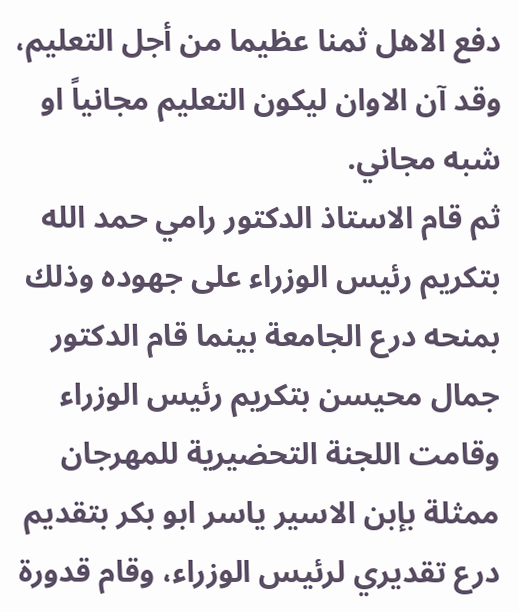دفع الاهل ثمنا عظيما من أجل التعليم، وقد آن الاوان ليكون التعليم مجانياً او شبه مجاني.
ثم قام الاستاذ الدكتور رامي حمد الله بتكريم رئيس الوزراء على جهوده وذلك بمنحه درع الجامعة بينما قام الدكتور جمال محيسن بتكريم رئيس الوزراء وقامت اللجنة التحضيرية للمهرجان ممثلة بإبن الاسير ياسر ابو بكر بتقديم درع تقديري لرئيس الوزراء، وقام قدورة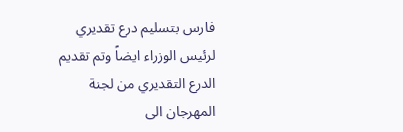فارس بتسليم درع تقديري لرئيس الوزراء ايضاً وتم تقديم الدرع التقديري من لجنة المهرجان الى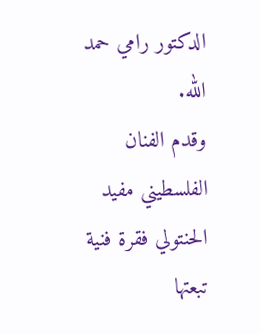الدكتور رامي حمد الله.
وقدم الفنان الفلسطيني مفيد الحنتولي فقرة فنية تبعتها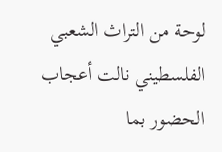لوحة من التراث الشعبي الفلسطيني نالت أعجاب الحضور بما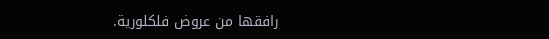رافقها من عروض فلكلورية.